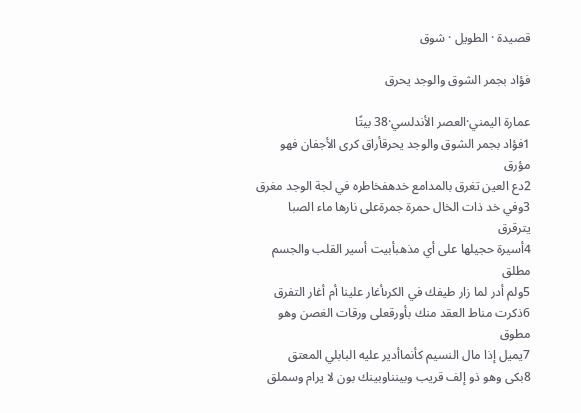قصيدة · الطويل · شوق

فؤاد بجمر الشوق والوجد يحرق

عمارة اليمني·العصر الأندلسي·38 بيتًا
1فؤاد بجمر الشوق والوجد يحرقأراق كرى الأجفان فهو مؤرق
2دع العين تغرق بالمدامع خدهفخاطره في لجة الوجد مغرق
3وفي خد ذات الخال حمرة جمرةعلى نارها ماء الصبا يترقرق
4أسيرة حجيلها على أي مذهبأبيت أسير القلب والجسم مطلق
5ولم أدر لما زار طيفك في الكرىأغار علينا أم أغار التفرق
6ذكرت مناط العقد منك بأورقعلى ورقات الغصن وهو مطوق
7يميل إذا مال النسيم كأنماأدير عليه البابلي المعتق
8بكى وهو ذو إلف قريب وبينناوبينك بون لا يرام وسملق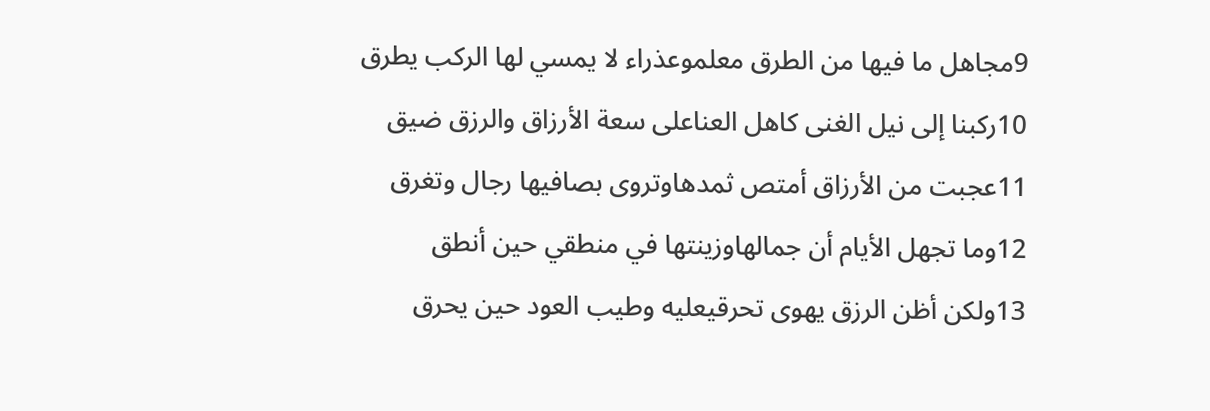9مجاهل ما فيها من الطرق معلموعذراء لا يمسي لها الركب يطرق
10ركبنا إلى نيل الغنى كاهل العناعلى سعة الأرزاق والرزق ضيق
11عجبت من الأرزاق أمتص ثمدهاوتروى بصافيها رجال وتغرق
12وما تجهل الأيام أن جمالهاوزينتها في منطقي حين أنطق
13ولكن أظن الرزق يهوى تحرقيعليه وطيب العود حين يحرق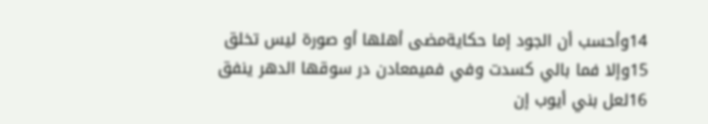14وأحسب أن الجود إما حكايةمضى أهلها أو صورة ليس تخلق
15وإلا فما بالي كسدت وفي فميمعادن در سوقها الدهر ينفق
16لعل بني أيوب إن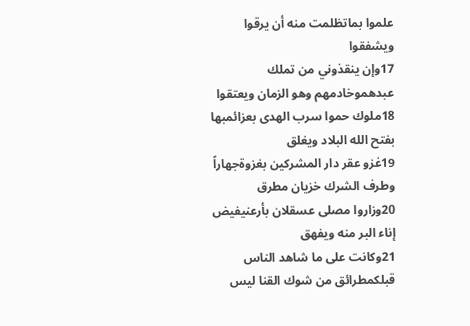علموا بماتظلمت منه أن يرقوا ويشفقوا
17وإن ينقذوني من تملك عبدهموخادمهم وهو الزمان ويعتقوا
18ملوك حموا سرب الهدى بعزائمبها بفتح الله البلاد ويغلق
19غزو عقر دار المشركين بغزوةجهاراً وطرف الشرك خزيان مطرق
20وزاروا مصلى عسقلان بأرعنيفيض إناء البر منه ويفهق
21وكانت على ما شاهد الناس قبلكمطرائق من شوك القنا ليس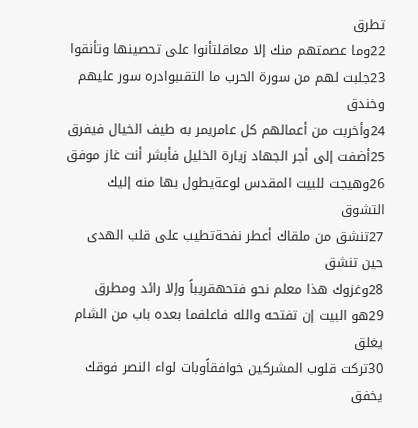تطرق
22وما عصمتهم منك إلا معاقلتأنوا على تحصينها وتأنقوا
23جلبت لهم من سورة الحرب ما التقىبوادره سور عليهم وخندق
24وأخربت من أعمالهم كل عامريمر به طيف الخيال فيفرق
25أضفت إلى أجر الجهاد زيارة الخليل فأبشر أنت غاز موفق
26وهيجت للبيت المقدس لوعةيطول بها منه إليك التشوق
27تنشق من ملقاك أعطر نفحةتطيب على قلب الهدى حين تنشق
28وغزوك هذا معلم نحو فتحهقريباً وإلا رائد ومطرق
29هو البيت إن تفتحه والله فاعلفما بعده باب من الشام يغلق
30تركت قلوب المشركين خوافقاًوبات لواء النصر فوقك يخفق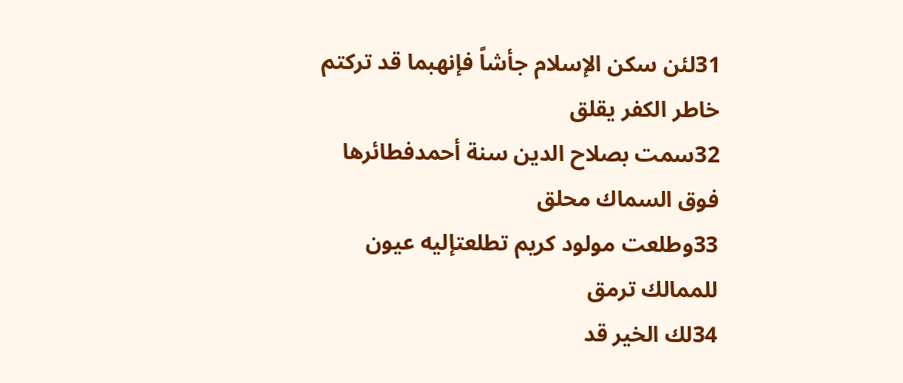31لئن سكن الإسلام جأشاً فإنهبما قد تركتم خاطر الكفر يقلق
32سمت بصلاح الدين سنة أحمدفطائرها فوق السماك محلق
33وطلعت مولود كريم تطلعتإليه عيون للممالك ترمق
34لك الخير قد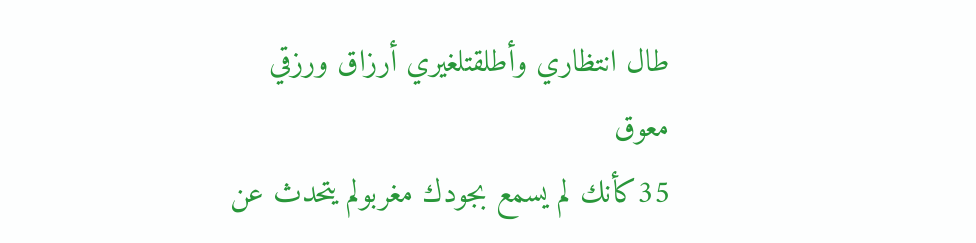طال انتظاري وأطلقتلغيري أرزاق ورزقي معوق
35كأنك لم يسمع بجودك مغربولم يتحدث عن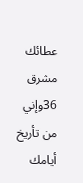عطائك مشرق
36وإني من تأريخ أيامك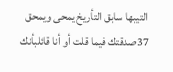التيبها سابق التأريخ يمحى ويمحق
37صدقتك فيما قلت أو أنا قائلبأنك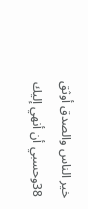خير الناس والصدق أوثق
38وحسبي أن أنهي إليك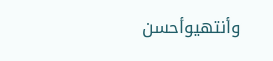وأنتهيوأحسن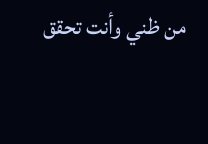من ظني وأنت تحقق